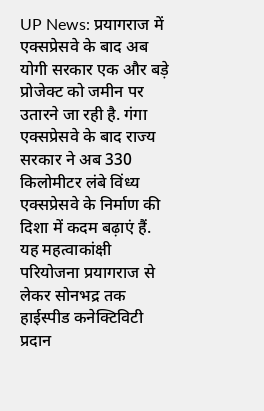UP News: प्रयागराज में एक्सप्रेसवे के बाद अब योगी सरकार एक और बड़े प्रोजेक्ट को जमीन पर उतारने जा रही है. गंगा एक्सप्रेसवे के बाद राज्य सरकार ने अब 330 किलोमीटर लंबे विंध्य एक्सप्रेसवे के निर्माण की दिशा में कदम बढ़ाएं हैं. यह महत्वाकांक्षी परियोजना प्रयागराज से लेकर सोनभद्र तक हाईस्पीड कनेक्टिविटी प्रदान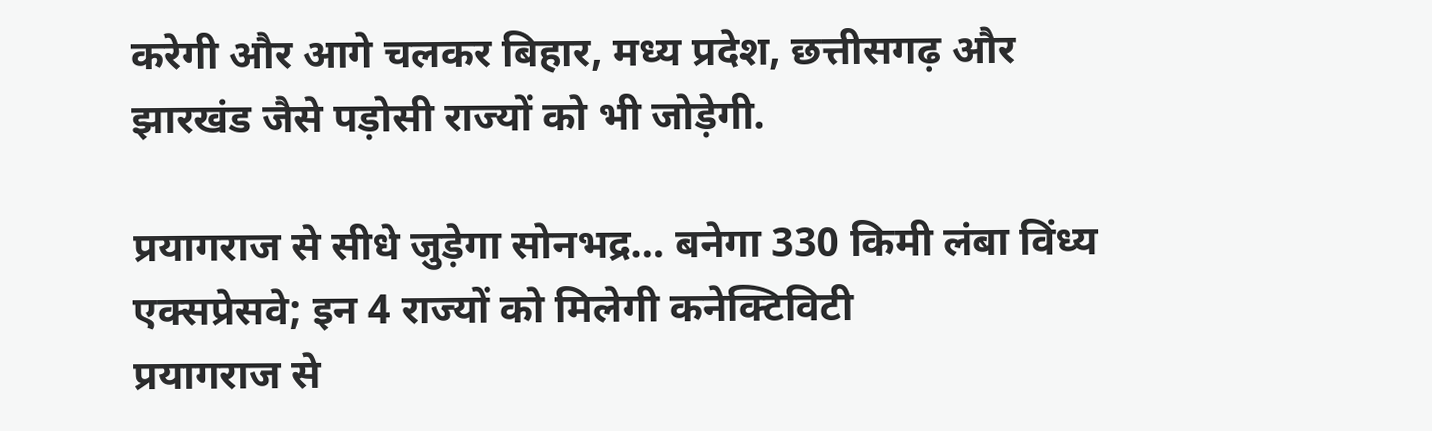करेगी और आगे चलकर बिहार, मध्य प्रदेश, छत्तीसगढ़ और झारखंड जैसे पड़ोसी राज्यों को भी जोड़ेगी.

प्रयागराज से सीधे जुड़ेगा सोनभद्र… बनेगा 330 किमी लंबा विंध्य एक्सप्रेसवे; इन 4 राज्यों को मिलेगी कनेक्टिविटी
प्रयागराज से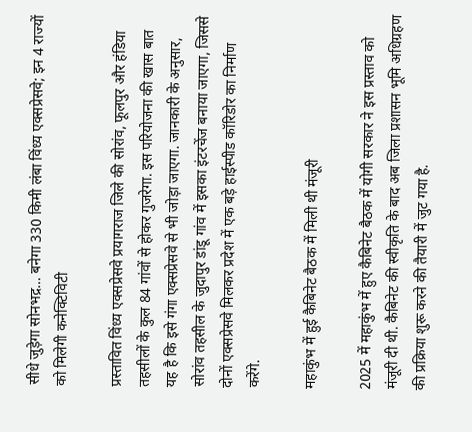सीधे जुड़ेगा सोनभद्र… बनेगा 330 किमी लंबा विंध्य एक्सप्रेसवे; इन 4 राज्यों को मिलेगी कनेक्टिविटी

प्रस्तावित विंध्य एक्सप्रेसवे प्रयागराज जिले की सोरांव, फूलपुर और हंडिया तहसीलों के कुल 84 गांवों से होकर गुजरेगा. इस परियोजना की खास बात यह है कि इसे गंगा एक्सप्रेसवे से भी जोड़ा जाएगा. जानकारी के अनुसार, सोरांव तहसील के जुदापुर डांडू गांव में इसका इंटरचेंज बनाया जाएगा, जिससे दोनों एक्सप्रेसवे मिलकर प्रदेश में एक बड़े हाईस्पीड कॉरिडोर का निर्माण करेंगे.

महाकुंभ में हुई कैबिनेट बैठक में मिली थी मंजूरी

2025 में महाकुंभ में हुए कैबिनेट बैठक में योगी सरकार ने इस प्रस्ताव को मंजूरी दी थी. कैबिनेट की स्वीकृति के बाद अब जिला प्रशासन भूमि अधिग्रहण की प्रक्रिया शुरू करने की तैयारी में जुट गया है.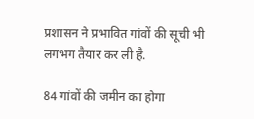प्रशासन ने प्रभावित गांवों की सूची भी लगभग तैयार कर ली है.

84 गांवों की जमीन का होगा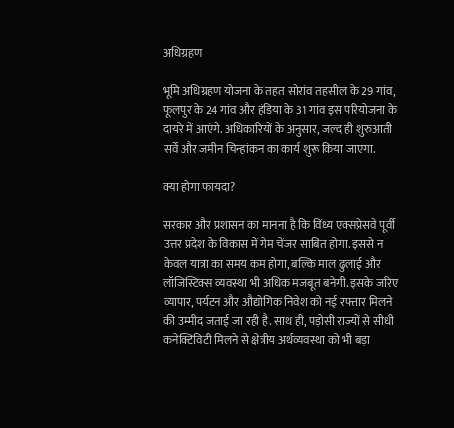अधिग्रहण

भूमि अधिग्रहण योजना के तहत सोरांव तहसील के 29 गांव, फूलपुर के 24 गांव और हंडिया के 31 गांव इस परियोजना के दायरे में आएंगे. अधिकारियों के अनुसार, जल्द ही शुरुआती सर्वे और जमीन चिन्हांकन का कार्य शुरू किया जाएगा.

क्या होगा फायदा?

सरकार और प्रशासन का मानना है कि विंध्य एक्सप्रेसवे पूर्वी उत्तर प्रदेश के विकास में गेम चेंजर साबित होगा. इससे न केवल यात्रा का समय कम होगा, बल्कि माल ढुलाई और लॉजिस्टिक्स व्यवस्था भी अधिक मजबूत बनेगी. इसके जरिए व्यापार, पर्यटन और औद्योगिक निवेश को नई रफ्तार मिलने की उम्मीद जताई जा रही है. साथ ही, पड़ोसी राज्यों से सीधी कनेक्टिविटी मिलने से क्षेत्रीय अर्थव्यवस्था को भी बड़ा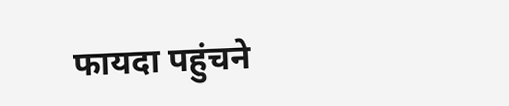फायदा पहुंचने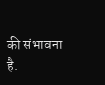की संभावना है.